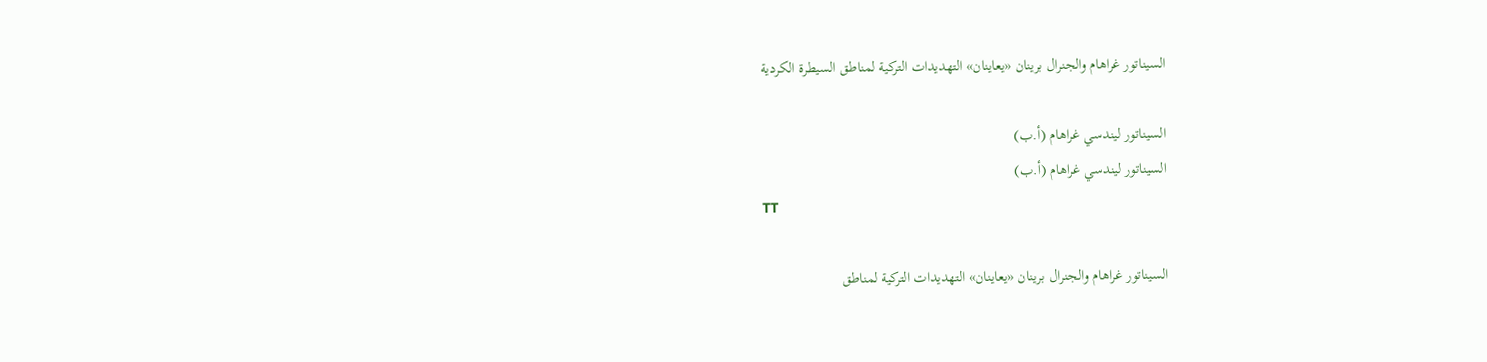السيناتور غراهام والجنرال برينان «يعاينان» التهديدات التركية لمناطق السيطرة الكردية

السيناتور ليندسي غراهام (أ.ب)
السيناتور ليندسي غراهام (أ.ب)
TT

السيناتور غراهام والجنرال برينان «يعاينان» التهديدات التركية لمناطق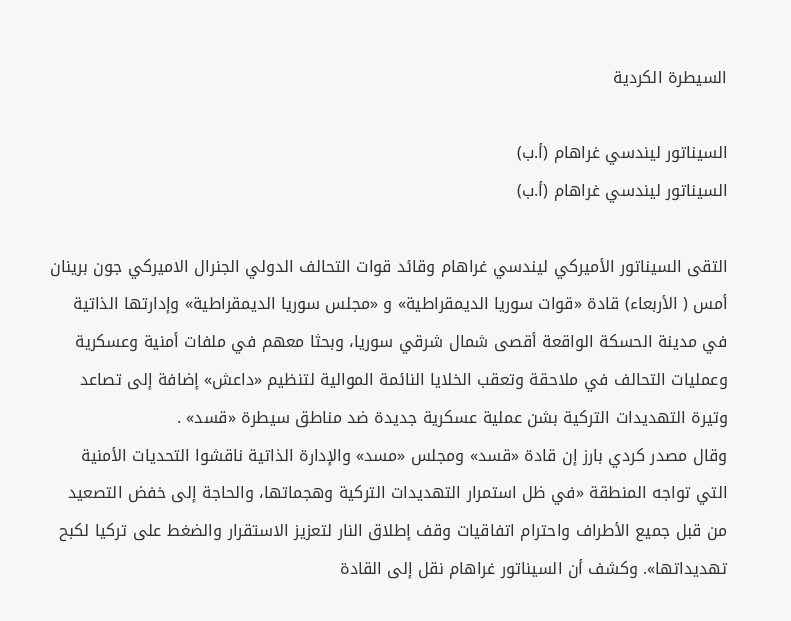السيطرة الكردية

السيناتور ليندسي غراهام (أ.ب)
السيناتور ليندسي غراهام (أ.ب)

التقى السيناتور الأميركي ليندسي غراهام وقائد قوات التحالف الدولي الجنرال الاميركي جون برينان أمس ( الأربعاء) قادة «قوات سوريا الديمقراطية» و «مجلس سوريا الديمقراطية» وإدارتها الذاتية في مدينة الحسكة الواقعة أقصى شمال شرقي سوريا، وبحثا معهم في ملفات أمنية وعسكرية وعمليات التحالف في ملاحقة وتعقب الخلايا النائمة الموالية لتنظيم «داعش» إضافة إلى تصاعد وتيرة التهديدات التركية بشن عملية عسكرية جديدة ضد مناطق سيطرة «قسد» .
وقال مصدر كردي بارز إن قادة «قسد» ومجلس «مسد» والإدارة الذاتية ناقشوا التحديات الأمنية التي تواجه المنطقة «في ظل استمرار التهديدات التركية وهجماتها، والحاجة إلى خفض التصعيد من قبل جميع الأطراف واحترام اتفاقيات وقف إطلاق النار لتعزيز الاستقرار والضغط على تركيا لكبح تهديداتها». وكشف أن السيناتور غراهام نقل إلى القادة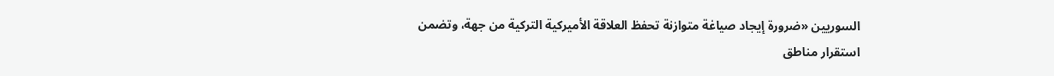السوريين «ضرورة إيجاد صياغة متوازنة تحفظ العلاقة الأميركية التركية من جهة، وتضمن استقرار مناطق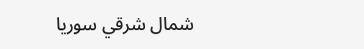شمال شرقي سوريا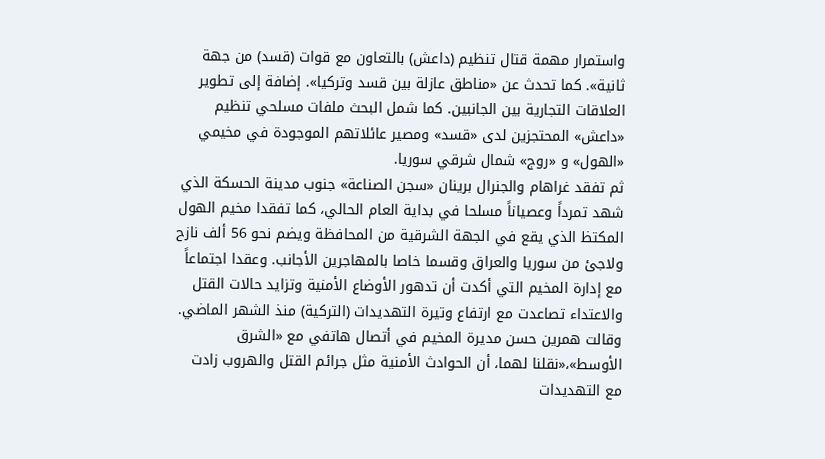واستمرار مهمة قتال تنظيم (داعش) بالتعاون مع قوات (قسد) من جهة ثانية». كما تحدث عن «مناطق عازلة بين قسد وتركيا». إضافة إلى تطوير العلاقات التجارية بين الجانبين. كما شمل البحث ملفات مسلحي تنظيم «داعش» المحتجزين لدى «قسد» ومصير عائلاتهم الموجودة في مخيمي «الهول» و «روج» شمال شرقي سوريا.
ثم تفقد غراهام والجنرال برينان «سجن الصناعة» جنوب مدينة الحسكة الذي شهد تمرداً وعصياناً مسلحا في بداية العام الحالي، كما تفقدا مخيم الهول المكتظ الذي يقع في الجهة الشرقية من المحافظة ويضم نحو 56 ألف نازح ولاجئ من سوريا والعراق وقسما خاصا بالمهاجرين الأجانب. وعقدا اجتماعاً مع إدارة المخيم التي أكدت أن تدهور الأوضاع الأمنية وتزايد حالات القتل والاعتداء تصاعدت مع ارتفاع وتيرة التهديدات (التركية) منذ الشهر الماضي. وقالت همرين حسن مديرة المخيم في أتصال هاتفي مع «الشرق الأوسط»،«نقلنا لهما، أن الحوادث الأمنية مثل جرائم القتل والهروب زادت مع التهديدات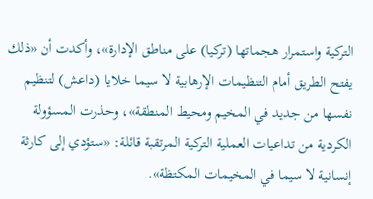التركية واستمرار هجماتها (تركيا) على مناطق الإدارة»، وأكدت أن «ذلك يفتح الطريق أمام التنظيمات الإرهابية لا سيما خلايا (داعش) لتنظيم نفسها من جديد في المخيم ومحيط المنطقة»، وحذرت المسؤولة الكردية من تداعيات العملية التركية المرتقبة قائلة: «ستؤدي إلى كارثة إنسانية لا سيما في المخيمات المكتظة».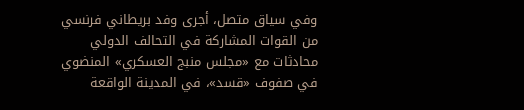وفي سياق متصل، أجرى وفد بريطاني فرنسي من القوات المشاركة في التحالف الدولي محادثات مع «مجلس منبج العسكري» المنضوي في صفوف «قسد»، في المدينة الواقعة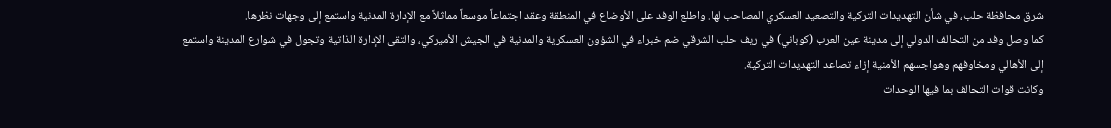شرق محافظة حلب، في شأن التهديدات التركية والتصعيد العسكري المصاحب لها. واطلع الوفد على الأوضاع في المنطقة وعقد اجتماعاً موسعاً مماثلاً مع الإدارة المدنية واستمع إلى وجهات نظرها.
كما وصل وفد من التحالف الدولي إلى مدينة عين العرب (كوباني) في ريف حلب الشرقي ضم خبراء في الشؤون العسكرية والمدنية في الجيش الأميركي، والتقى الإدارة الذاتية وتجول في شوارع المدينة واستمع إلى الأهالي ومخاوفهم وهواجسهم الأمنية إزاء تصاعد التهديدات التركية.
وكانت قوات التحالف بما فيها الوحدات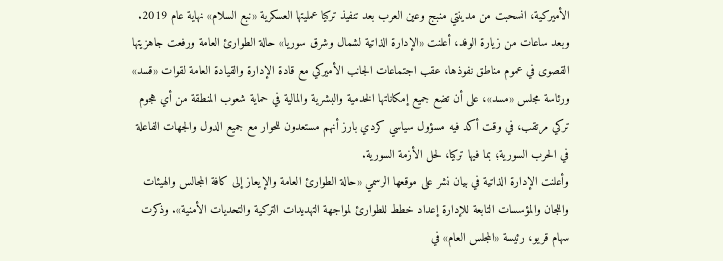الأميركية، انسحبت من مدينتي منبج وعين العرب بعد تنفيذ تركيا عمليتها العسكرية «نبع السلام» نهاية عام 2019.
وبعد ساعات من زيارة الوفد، أعلنت «الإدارة الذاتية لشمال وشرق سوريا» حالة الطوارئ العامة ورفعت جاهزيتها القصوى في عموم مناطق نفوذها، عقب اجتماعات الجانب الأميركي مع قادة الإدارة والقيادة العامة لقوات «قسد» ورئاسة مجلس «مسد»، على أن تضع جميع إمكاناتها الخدمية والبشرية والمالية في حماية شعوب المنطقة من أي هجوم تركي مرتقب، في وقت أكد فيه مسؤول سياسي كردي بارز أنهم مستعدون للحوار مع جميع الدول والجهات الفاعلة في الحرب السورية؛ بما فيها تركيا، لحل الأزمة السورية.
وأعلنت الإدارة الذاتية في بيان نشر على موقعها الرسمي «حالة الطوارئ العامة والإيعاز إلى كافة المجالس والهيئات واللجان والمؤسسات التابعة للإدارة إعداد خطط للطوارئ لمواجهة التهديدات التركية والتحديات الأمنية». وذكرت سهام قريو، رئيسة «المجلس العام» في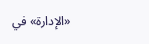«الإدارة» في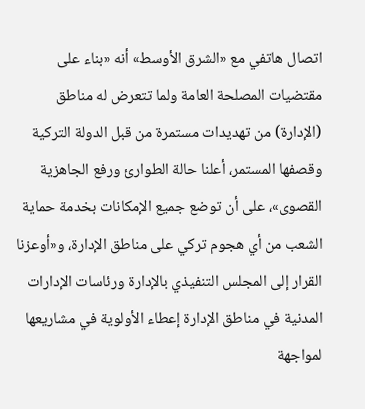اتصال هاتفي مع «الشرق الأوسط» أنه «بناء على مقتضيات المصلحة العامة ولما تتعرض له مناطق (الإدارة) من تهديدات مستمرة من قبل الدولة التركية وقصفها المستمر، أعلنا حالة الطوارئ ورفع الجاهزية القصوى»، على أن توضع جميع الإمكانات بخدمة حماية الشعب من أي هجوم تركي على مناطق الإدارة، و«أوعزنا القرار إلى المجلس التنفيذي بالإدارة ورئاسات الإدارات المدنية في مناطق الإدارة إعطاء الأولوية في مشاريعها لمواجهة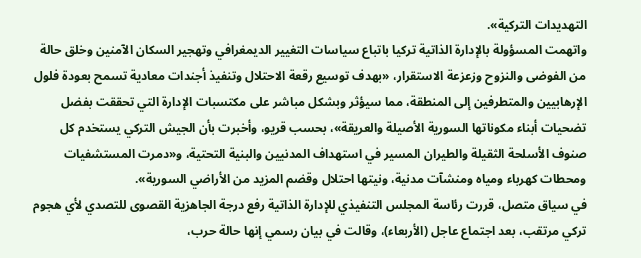التهديدات التركية».
واتهمت المسؤولة بالإدارة الذاتية تركيا باتباع سياسات التغيير الديمغرافي وتهجير السكان الآمنين وخلق حالة من الفوضى والنزوح وزعزعة الاستقرار، «بهدف توسيع رقعة الاحتلال وتنفيذ أجندات معادية تسمح بعودة فلول الإرهابيين والمتطرفين إلى المنطقة، مما سيؤثر وبشكل مباشر على مكتسبات الإدارة التي تحققت بفضل تضحيات أبناء مكوناتها السورية الأصيلة والعريقة»، بحسب قريو، وأخبرت بأن الجيش التركي يستخدم كل صنوف الأسلحة الثقيلة والطيران المسير في استهداف المدنيين والبنية التحتية، و«دمرت المستشفيات ومحطات كهرباء ومياه ومنشآت مدنية، ونيتها احتلال وقضم المزيد من الأراضي السورية».
في سياق متصل، قررت رئاسة المجلس التنفيذي للإدارة الذاتية رفع درجة الجاهزية القصوى للتصدي لأي هجوم تركي مرتقب، بعد اجتماع عاجل (الأربعاء)، وقالت في بيان رسمي إنها حالة حرب،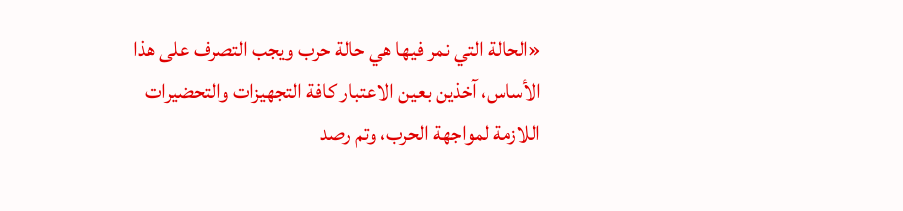«الحالة التي نمر فيها هي حالة حرب ويجب التصرف على هذا الأساس، آخذين بعين الاعتبار كافة التجهيزات والتحضيرات اللازمة لمواجهة الحرب، وتم رصد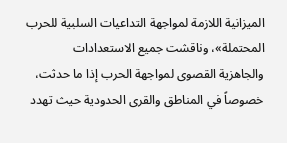الميزانية اللازمة لمواجهة التداعيات السلبية للحرب المحتملة»، وناقشت جميع الاستعدادات والجاهزية القصوى لمواجهة الحرب إذا ما حدثت، خصوصاً في المناطق والقرى الحدودية حيث تهدد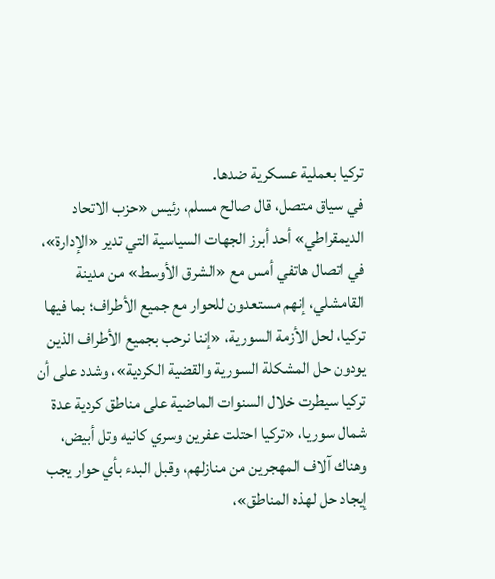تركيا بعملية عسكرية ضدها.
في سياق متصل، قال صالح مسلم، رئيس «حزب الاتحاد الديمقراطي» أحد أبرز الجهات السياسية التي تدير «الإدارة»، في اتصال هاتفي أمس مع «الشرق الأوسط» من مدينة القامشلي، إنهم مستعدون للحوار مع جميع الأطراف؛ بما فيها تركيا، لحل الأزمة السورية، «إننا نرحب بجميع الأطراف الذين يودون حل المشكلة السورية والقضية الكردية»، وشدد على أن تركيا سيطرت خلال السنوات الماضية على مناطق كردية عدة شمال سوريا، «تركيا احتلت عفرين وسري كانيه وتل أبيض، وهناك آلاف المهجرين من منازلهم، وقبل البدء بأي حوار يجب إيجاد حل لهذه المناطق»،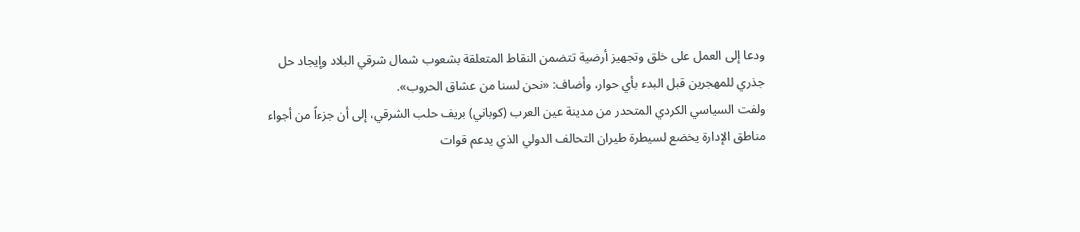ودعا إلى العمل على خلق وتجهيز أرضية تتضمن النقاط المتعلقة بشعوب شمال شرقي البلاد وإيجاد حل جذري للمهجرين قبل البدء بأي حوار، وأضاف: «نحن لسنا من عشاق الحروب».
ولفت السياسي الكردي المتحدر من مدينة عين العرب (كوباني) بريف حلب الشرقي، إلى أن جزءاً من أجواء مناطق الإدارة يخضع لسيطرة طيران التحالف الدولي الذي يدعم قوات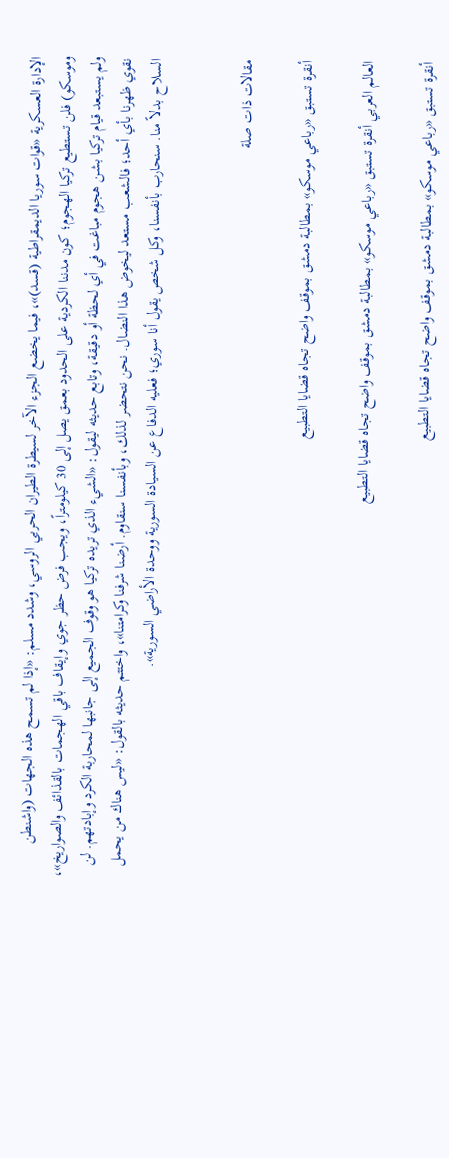الإدارة العسكرية «قوات سوريا الديمقراطية (قسد)»، فيما يخضع الجزء الآخر لسيطرة الطيران الحربي الروسي، وشدد مسلم: «إذا لم تسمح هذه الجهات (واشنطن وموسكو) فلن تستطيع تركيا الهجوم؛ كون مدننا الكردية على الحدود بعمق يصل إلى 30 كيلومتراً، ويجب فرض حظر جوي وإيقاف باقي الهجمات بالقذائف والصواريخ»، ولم يستبعد قيام تركيا بشن هجوم مباغت في أي لحظة أو دقيقة، وتابع حديثه ليقول: «الشيء الذي تريده تركيا هو وقوف الجميع إلى جانبها لمحاربة الكرد وإبادتهم. لن نقوي ظهرنا بأي أحد؛ فالشعب مستعد ليخوض هذا النضال. نحن نتحضر لذلك، وبأنفسنا سنقاوم. أرضنا شرفنا وكرامتنا»، واختتم حديثه بالقول: «ليس هناك من يحمل السلاح بدلاً منا. سنحارب بأنفسنا، وكل شخص يقول أنا سوري؛ فعليه الدفاع عن السيادة السورية ووحدة الأراضي السورية».


مقالات ذات صلة

أنقرة تستبق «رباعي موسكو» بمطالبة دمشق بموقف واضح تجاه قضايا التطبيع

العالم العربي أنقرة تستبق «رباعي موسكو» بمطالبة دمشق بموقف واضح تجاه قضايا التطبيع

أنقرة تستبق «رباعي موسكو» بمطالبة دمشق بموقف واضح تجاه قضايا التطبيع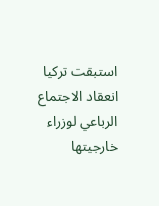استبقت تركيا انعقاد الاجتماع الرباعي لوزراء خارجيتها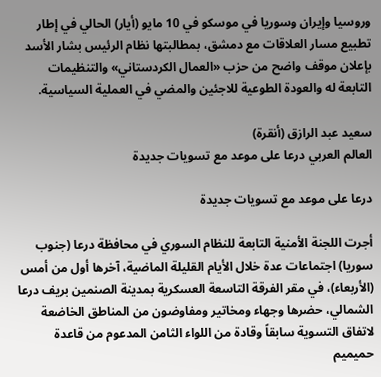وروسيا وإيران وسوريا في موسكو في 10 مايو (أيار) الحالي في إطار تطبيع مسار العلاقات مع دمشق، بمطالبتها نظام الرئيس بشار الأسد بإعلان موقف واضح من حزب «العمال الكردستاني» والتنظيمات التابعة له والعودة الطوعية للاجئين والمضي في العملية السياسية.

سعيد عبد الرازق (أنقرة)
العالم العربي درعا على موعد مع تسويات جديدة

درعا على موعد مع تسويات جديدة

أجرت اللجنة الأمنية التابعة للنظام السوري في محافظة درعا (جنوب سوريا) اجتماعات عدة خلال الأيام القليلة الماضية، آخرها أول من أمس (الأربعاء)، في مقر الفرقة التاسعة العسكرية بمدينة الصنمين بريف درعا الشمالي، حضرها وجهاء ومخاتير ومفاوضون من المناطق الخاضعة لاتفاق التسوية سابقاً وقادة من اللواء الثامن المدعوم من قاعدة حميميم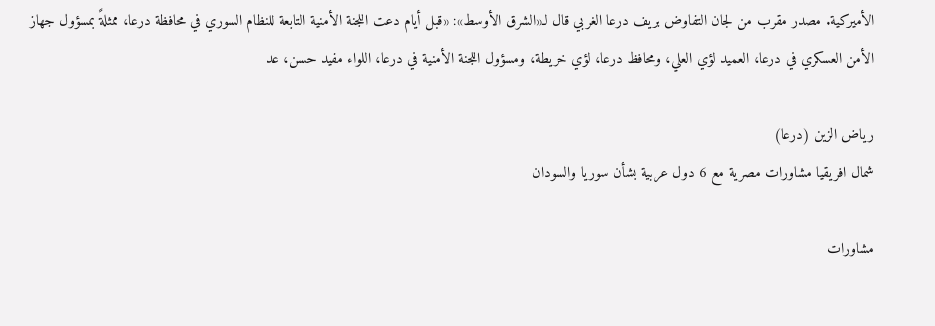الأميركية. مصدر مقرب من لجان التفاوض بريف درعا الغربي قال لـ«الشرق الأوسط»: «قبل أيام دعت اللجنة الأمنية التابعة للنظام السوري في محافظة درعا، ممثلةً بمسؤول جهاز الأمن العسكري في درعا، العميد لؤي العلي، ومحافظ درعا، لؤي خريطة، ومسؤول اللجنة الأمنية في درعا، اللواء مفيد حسن، عد

رياض الزين (درعا)
شمال افريقيا مشاورات مصرية مع 6 دول عربية بشأن سوريا والسودان

مشاورات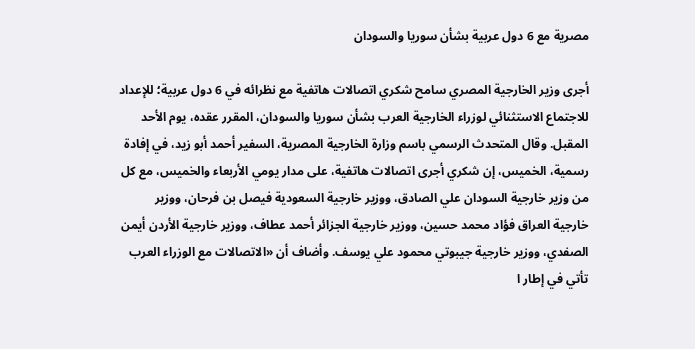مصرية مع 6 دول عربية بشأن سوريا والسودان

أجرى وزير الخارجية المصري سامح شكري اتصالات هاتفية مع نظرائه في 6 دول عربية؛ للإعداد للاجتماع الاستثنائي لوزراء الخارجية العرب بشأن سوريا والسودان، المقرر عقده، يوم الأحد المقبل. وقال المتحدث الرسمي باسم وزارة الخارجية المصرية، السفير أحمد أبو زيد، في إفادة رسمية، الخميس، إن شكري أجرى اتصالات هاتفية، على مدار يومي الأربعاء والخميس، مع كل من وزير خارجية السودان علي الصادق، ووزير خارجية السعودية فيصل بن فرحان، ووزير خارجية العراق فؤاد محمد حسين، ووزير خارجية الجزائر أحمد عطاف، ووزير خارجية الأردن أيمن الصفدي، ووزير خارجية جيبوتي محمود علي يوسف. وأضاف أن «الاتصالات مع الوزراء العرب تأتي في إطار ا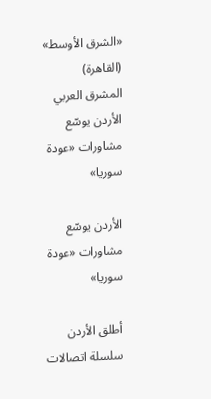«الشرق الأوسط» (القاهرة)
المشرق العربي الأردن يوسّع مشاورات «عودة سوريا»

الأردن يوسّع مشاورات «عودة سوريا»

أطلق الأردن سلسلة اتصالات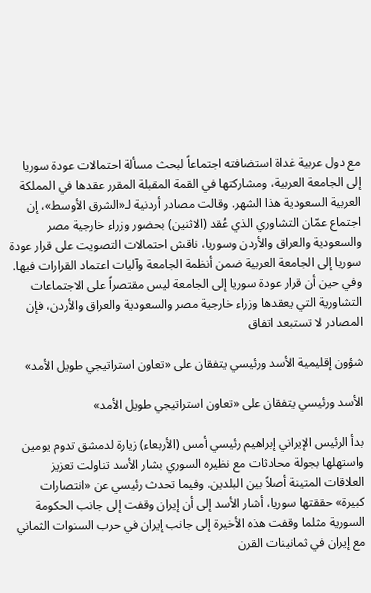مع دول عربية غداة استضافته اجتماعاً لبحث مسألة احتمالات عودة سوريا إلى الجامعة العربية، ومشاركتها في القمة المقبلة المقرر عقدها في المملكة العربية السعودية هذا الشهر. وقالت مصادر أردنية لـ«الشرق الأوسط»، إن اجتماع عمّان التشاوري الذي عُقد (الاثنين) بحضور وزراء خارجية مصر والسعودية والعراق والأردن وسوريا، ناقش احتمالات التصويت على قرار عودة سوريا إلى الجامعة العربية ضمن أنظمة الجامعة وآليات اعتماد القرارات فيها. وفي حين أن قرار عودة سوريا إلى الجامعة ليس مقتصراً على الاجتماعات التشاورية التي يعقدها وزراء خارجية مصر والسعودية والعراق والأردن، فإن المصادر لا تستبعد اتفاق

شؤون إقليمية الأسد ورئيسي يتفقان على «تعاون استراتيجي طويل الأمد»

الأسد ورئيسي يتفقان على «تعاون استراتيجي طويل الأمد»

بدأ الرئيس الإيراني إبراهيم رئيسي أمس (الأربعاء) زيارة لدمشق تدوم يومين واستهلها بجولة محادثات مع نظيره السوري بشار الأسد تناولت تعزيز العلاقات المتينة أصلاً بين البلدين. وفيما تحدث رئيسي عن «انتصارات كبيرة» حققتها سوريا، أشار الأسد إلى أن إيران وقفت إلى جانب الحكومة السورية مثلما وقفت هذه الأخيرة إلى جانب إيران في حرب السنوات الثماني مع إيران في ثمانينات القرن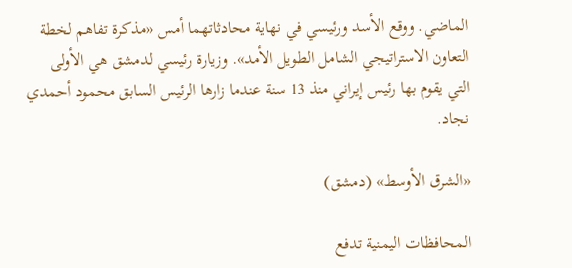الماضي. ووقع الأسد ورئيسي في نهاية محادثاتهما أمس «مذكرة تفاهم لخطة التعاون الاستراتيجي الشامل الطويل الأمد». وزيارة رئيسي لدمشق هي الأولى التي يقوم بها رئيس إيراني منذ 13 سنة عندما زارها الرئيس السابق محمود أحمدي نجاد.

«الشرق الأوسط» (دمشق)

المحافظات اليمنية تدفع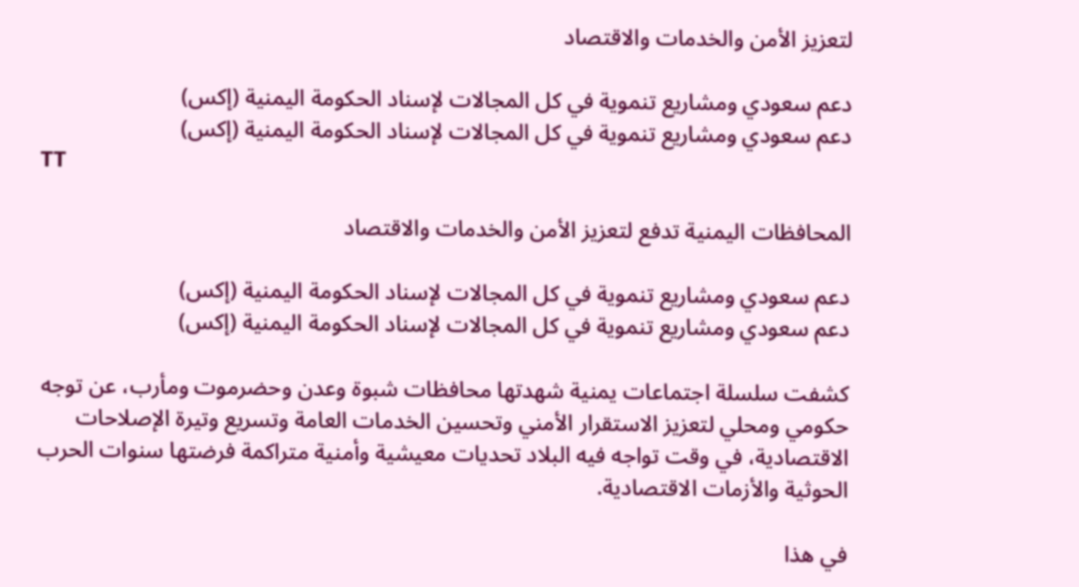لتعزيز الأمن والخدمات والاقتصاد

دعم سعودي ومشاريع تنموية في كل المجالات لإسناد الحكومة اليمنية (إكس)
دعم سعودي ومشاريع تنموية في كل المجالات لإسناد الحكومة اليمنية (إكس)
TT

المحافظات اليمنية تدفع لتعزيز الأمن والخدمات والاقتصاد

دعم سعودي ومشاريع تنموية في كل المجالات لإسناد الحكومة اليمنية (إكس)
دعم سعودي ومشاريع تنموية في كل المجالات لإسناد الحكومة اليمنية (إكس)

كشفت سلسلة اجتماعات يمنية شهدتها محافظات شبوة وعدن وحضرموت ومأرب، عن توجه حكومي ومحلي لتعزيز الاستقرار الأمني وتحسين الخدمات العامة وتسريع وتيرة الإصلاحات الاقتصادية، في وقت تواجه فيه البلاد تحديات معيشية وأمنية متراكمة فرضتها سنوات الحرب الحوثية والأزمات الاقتصادية.

في هذا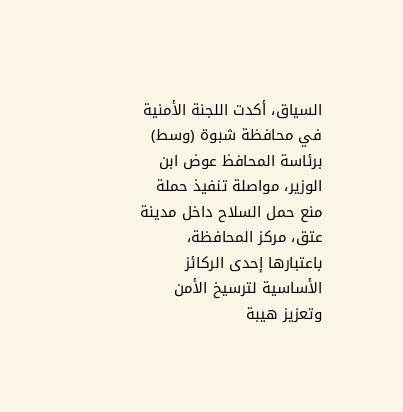السياق، أكدت اللجنة الأمنية في محافظة شبوة (وسط) برئاسة المحافظ عوض ابن الوزير، مواصلة تنفيذ حملة منع حمل السلاح داخل مدينة عتق، مركز المحافظة، باعتبارها إحدى الركائز الأساسية لترسيخ الأمن وتعزيز هيبة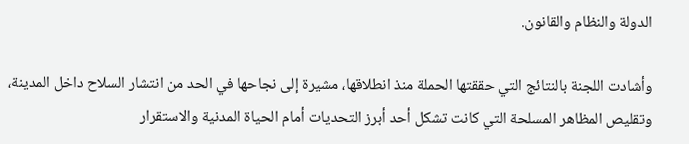الدولة والنظام والقانون.

وأشادت اللجنة بالنتائج التي حققتها الحملة منذ انطلاقها، مشيرة إلى نجاحها في الحد من انتشار السلاح داخل المدينة، وتقليص المظاهر المسلحة التي كانت تشكل أحد أبرز التحديات أمام الحياة المدنية والاستقرار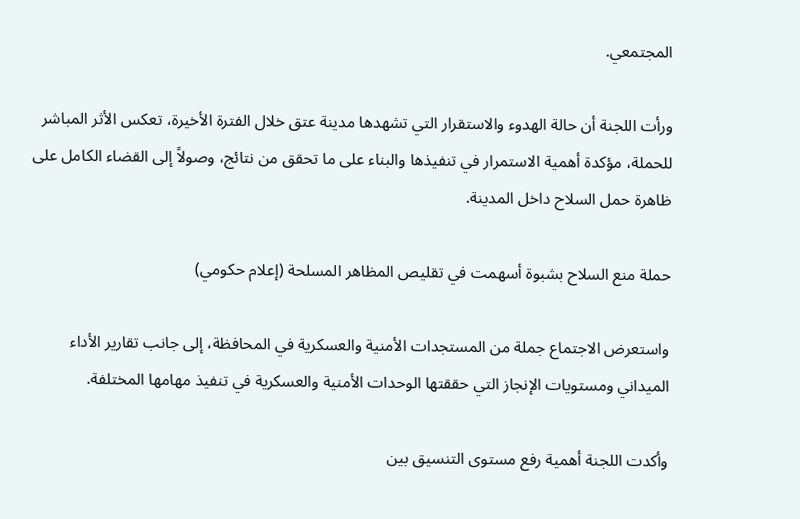المجتمعي.

ورأت اللجنة أن حالة الهدوء والاستقرار التي تشهدها مدينة عتق خلال الفترة الأخيرة، تعكس الأثر المباشر للحملة، مؤكدة أهمية الاستمرار في تنفيذها والبناء على ما تحقق من نتائج، وصولاً إلى القضاء الكامل على ظاهرة حمل السلاح داخل المدينة.

حملة منع السلاح بشبوة أسهمت في تقليص المظاهر المسلحة (إعلام حكومي)

واستعرض الاجتماع جملة من المستجدات الأمنية والعسكرية في المحافظة، إلى جانب تقارير الأداء الميداني ومستويات الإنجاز التي حققتها الوحدات الأمنية والعسكرية في تنفيذ مهامها المختلفة.

وأكدت اللجنة أهمية رفع مستوى التنسيق بين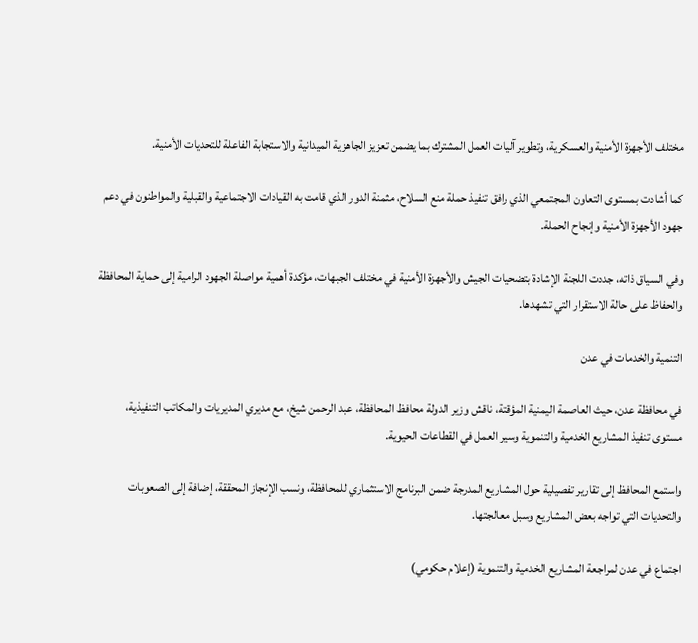مختلف الأجهزة الأمنية والعسكرية، وتطوير آليات العمل المشترك بما يضمن تعزيز الجاهزية الميدانية والاستجابة الفاعلة للتحديات الأمنية.

كما أشادت بمستوى التعاون المجتمعي الذي رافق تنفيذ حملة منع السلاح، مثمنة الدور الذي قامت به القيادات الاجتماعية والقبلية والمواطنون في دعم جهود الأجهزة الأمنية وإنجاح الحملة.

وفي السياق ذاته، جددت اللجنة الإشادة بتضحيات الجيش والأجهزة الأمنية في مختلف الجبهات، مؤكدة أهمية مواصلة الجهود الرامية إلى حماية المحافظة والحفاظ على حالة الاستقرار التي تشهدها.

التنمية والخدمات في عدن

في محافظة عدن، حيث العاصمة اليمنية المؤقتة، ناقش وزير الدولة محافظ المحافظة، عبد الرحمن شيخ، مع مديري المديريات والمكاتب التنفيذية، مستوى تنفيذ المشاريع الخدمية والتنموية وسير العمل في القطاعات الحيوية.

واستمع المحافظ إلى تقارير تفصيلية حول المشاريع المدرجة ضمن البرنامج الاستثماري للمحافظة، ونسب الإنجاز المحققة، إضافة إلى الصعوبات والتحديات التي تواجه بعض المشاريع وسبل معالجتها.

اجتماع في عدن لمراجعة المشاريع الخدمية والتنموية (إعلام حكومي)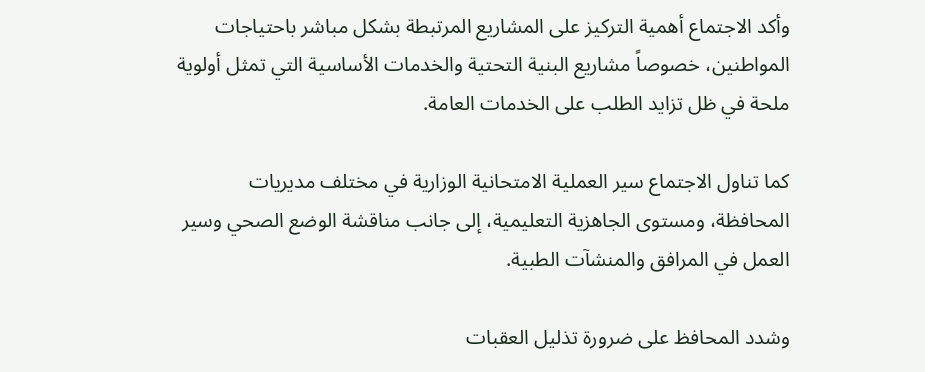وأكد الاجتماع أهمية التركيز على المشاريع المرتبطة بشكل مباشر باحتياجات المواطنين، خصوصاً مشاريع البنية التحتية والخدمات الأساسية التي تمثل أولوية ملحة في ظل تزايد الطلب على الخدمات العامة.

كما تناول الاجتماع سير العملية الامتحانية الوزارية في مختلف مديريات المحافظة، ومستوى الجاهزية التعليمية، إلى جانب مناقشة الوضع الصحي وسير العمل في المرافق والمنشآت الطبية.

وشدد المحافظ على ضرورة تذليل العقبات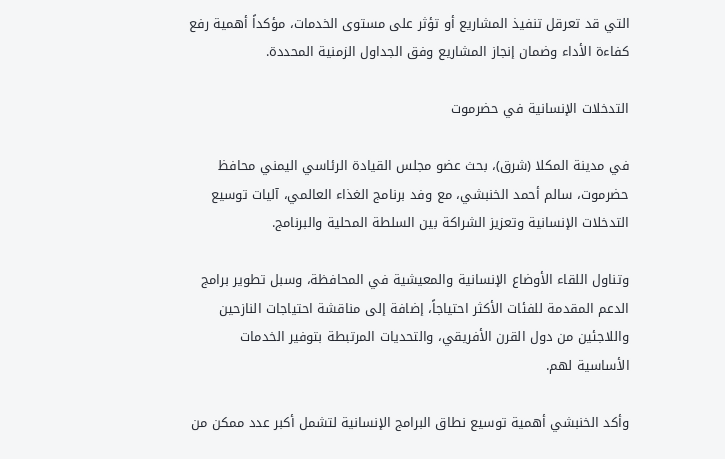التي قد تعرقل تنفيذ المشاريع أو تؤثر على مستوى الخدمات، مؤكداً أهمية رفع كفاءة الأداء وضمان إنجاز المشاريع وفق الجداول الزمنية المحددة.

التدخلات الإنسانية في حضرموت

في مدينة المكلا (شرق)، بحث عضو مجلس القيادة الرئاسي اليمني محافظ حضرموت، سالم أحمد الخنبشي، مع وفد برنامج الغذاء العالمي، آليات توسيع التدخلات الإنسانية وتعزيز الشراكة بين السلطة المحلية والبرنامج.

وتناول اللقاء الأوضاع الإنسانية والمعيشية في المحافظة، وسبل تطوير برامج الدعم المقدمة للفئات الأكثر احتياجاً، إضافة إلى مناقشة احتياجات النازحين واللاجئين من دول القرن الأفريقي، والتحديات المرتبطة بتوفير الخدمات الأساسية لهم.

وأكد الخنبشي أهمية توسيع نطاق البرامج الإنسانية لتشمل أكبر عدد ممكن من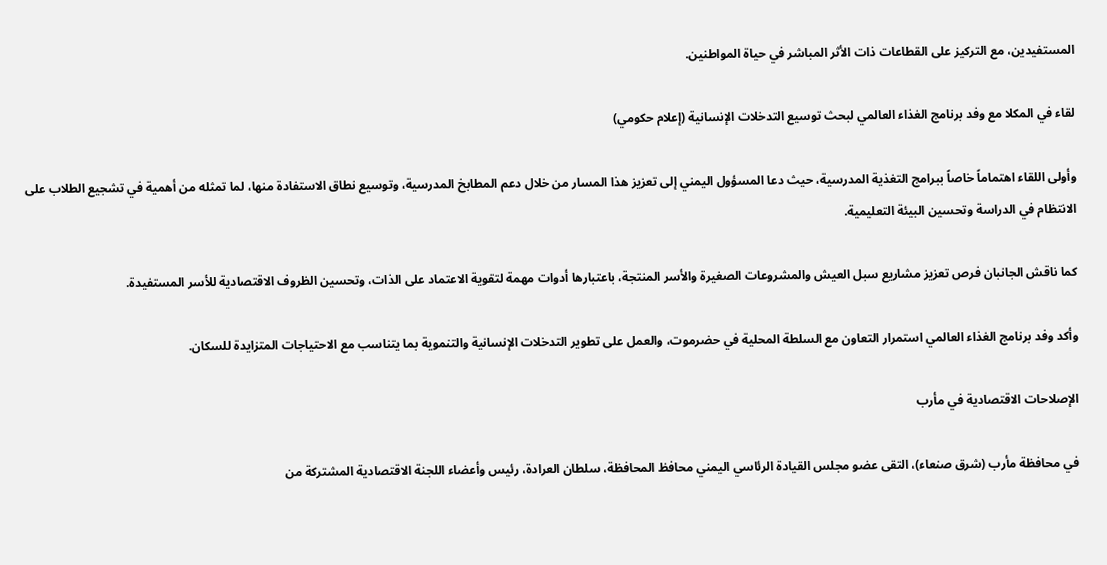المستفيدين، مع التركيز على القطاعات ذات الأثر المباشر في حياة المواطنين.

لقاء في المكلا مع وفد برنامج الغذاء العالمي لبحث توسيع التدخلات الإنسانية (إعلام حكومي)

وأولى اللقاء اهتماماً خاصاً ببرامج التغذية المدرسية، حيث دعا المسؤول اليمني إلى تعزيز هذا المسار من خلال دعم المطابخ المدرسية، وتوسيع نطاق الاستفادة منها، لما تمثله من أهمية في تشجيع الطلاب على الانتظام في الدراسة وتحسين البيئة التعليمية.

كما ناقش الجانبان فرص تعزيز مشاريع سبل العيش والمشروعات الصغيرة والأسر المنتجة، باعتبارها أدوات مهمة لتقوية الاعتماد على الذات، وتحسين الظروف الاقتصادية للأسر المستفيدة.

وأكد وفد برنامج الغذاء العالمي استمرار التعاون مع السلطة المحلية في حضرموت، والعمل على تطوير التدخلات الإنسانية والتنموية بما يتناسب مع الاحتياجات المتزايدة للسكان.

الإصلاحات الاقتصادية في مأرب

في محافظة مأرب (شرق صنعاء)، التقى عضو مجلس القيادة الرئاسي اليمني محافظ المحافظة، سلطان العرادة، رئيس وأعضاء اللجنة الاقتصادية المشتركة من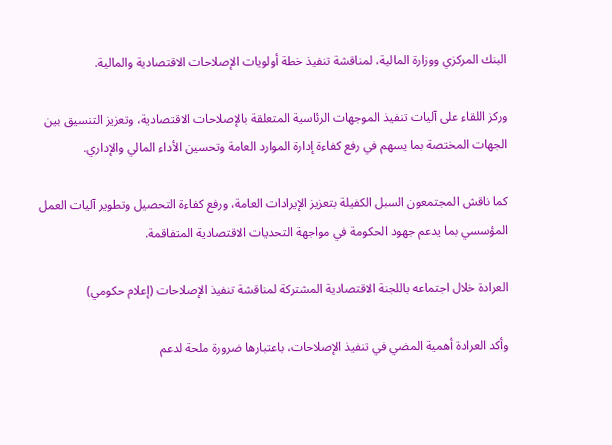البنك المركزي ووزارة المالية، لمناقشة تنفيذ خطة أولويات الإصلاحات الاقتصادية والمالية.

وركز اللقاء على آليات تنفيذ الموجهات الرئاسية المتعلقة بالإصلاحات الاقتصادية، وتعزيز التنسيق بين الجهات المختصة بما يسهم في رفع كفاءة إدارة الموارد العامة وتحسين الأداء المالي والإداري.

كما ناقش المجتمعون السبل الكفيلة بتعزيز الإيرادات العامة، ورفع كفاءة التحصيل وتطوير آليات العمل المؤسسي بما يدعم جهود الحكومة في مواجهة التحديات الاقتصادية المتفاقمة.

العرادة خلال اجتماعه باللجنة الاقتصادية المشتركة لمناقشة تنفيذ الإصلاحات (إعلام حكومي)

وأكد العرادة أهمية المضي في تنفيذ الإصلاحات، باعتبارها ضرورة ملحة لدعم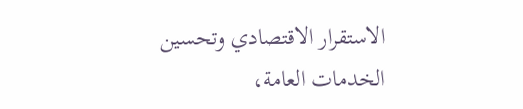الاستقرار الاقتصادي وتحسين الخدمات العامة،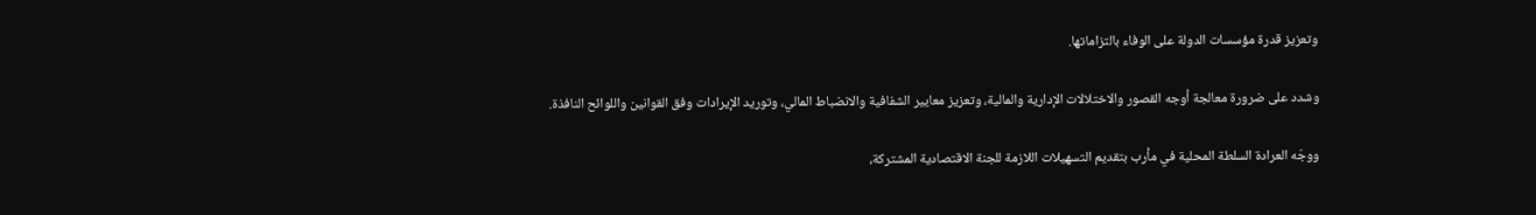وتعزيز قدرة مؤسسات الدولة على الوفاء بالتزاماتها.

وشدد على ضرورة معالجة أوجه القصور والاختلالات الإدارية والمالية، وتعزيز معايير الشفافية والانضباط المالي، وتوريد الإيرادات وفق القوانين واللوائح النافذة.

ووجّه العرادة السلطة المحلية في مأرب بتقديم التسهيلات اللازمة للجنة الاقتصادية المشتركة،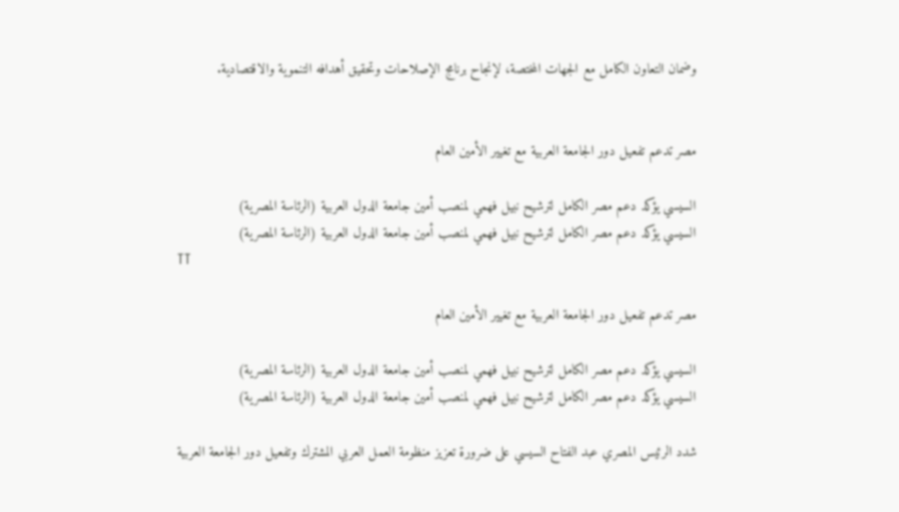وضمان التعاون الكامل مع الجهات المختصة، لإنجاح برنامج الإصلاحات وتحقيق أهدافه التنموية والاقتصادية.


مصر تدعم تفعيل دور الجامعة العربية مع تغيير الأمين العام

السيسي يؤكد دعم مصر الكامل لترشيح نبيل فهمي لمنصب أمين جامعة الدول العربية (الرئاسة المصرية)
السيسي يؤكد دعم مصر الكامل لترشيح نبيل فهمي لمنصب أمين جامعة الدول العربية (الرئاسة المصرية)
TT

مصر تدعم تفعيل دور الجامعة العربية مع تغيير الأمين العام

السيسي يؤكد دعم مصر الكامل لترشيح نبيل فهمي لمنصب أمين جامعة الدول العربية (الرئاسة المصرية)
السيسي يؤكد دعم مصر الكامل لترشيح نبيل فهمي لمنصب أمين جامعة الدول العربية (الرئاسة المصرية)

شدد الرئيس المصري عبد الفتاح السيسي على ضرورة تعزيز منظومة العمل العربي المشترك وتفعيل دور الجامعة العربية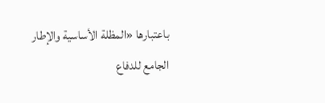باعتبارها «المظلة الأساسية والإطار الجامع للدفاع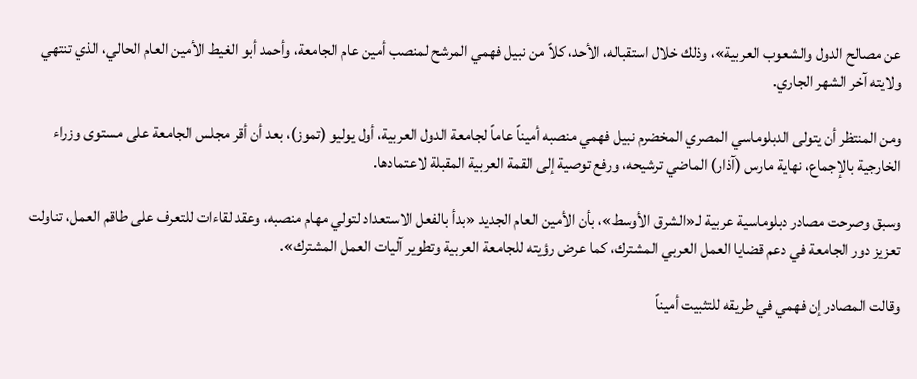عن مصالح الدول والشعوب العربية»، وذلك خلال استقباله، الأحد، كلاً من نبيل فهمي المرشح لمنصب أمين عام الجامعة، وأحمد أبو الغيط الأمين العام الحالي، الذي تنتهي ولايته آخر الشهر الجاري.

ومن المنتظر أن يتولى الدبلوماسي المصري المخضرم نبيل فهمي منصبه أميناً عاماً لجامعة الدول العربية، أول يوليو (تموز)، بعد أن أقر مجلس الجامعة على مستوى وزراء الخارجية بالإجماع، نهاية مارس (آذار) الماضي ترشيحه، ورفع توصية إلى القمة العربية المقبلة لاعتمادها.

وسبق وصرحت مصادر دبلوماسية عربية لـ«الشرق الأوسط»، بأن الأمين العام الجديد «بدأ بالفعل الاستعداد لتولي مهام منصبه، وعقد لقاءات للتعرف على طاقم العمل، تناولت تعزيز دور الجامعة في دعم قضايا العمل العربي المشترك، كما عرض رؤيته للجامعة العربية وتطوير آليات العمل المشترك».

وقالت المصادر إن فهمي في طريقه للتثبيت أميناً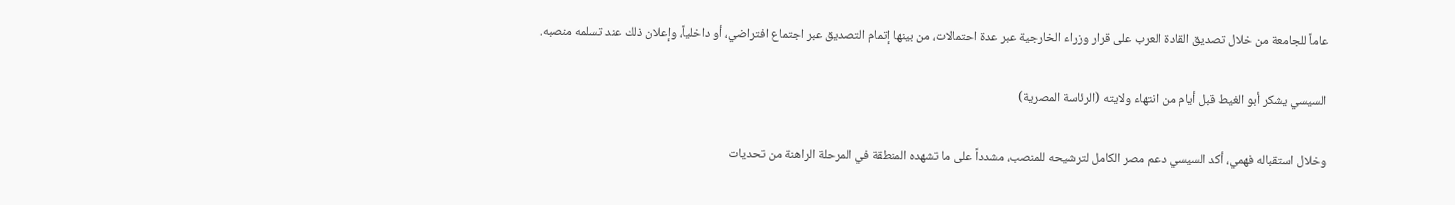عاماً للجامعة من خلال تصديق القادة العرب على قرار وزراء الخارجية عبر عدة احتمالات، من بينها إتمام التصديق عبر اجتماع افتراضي، أو داخلياً، وإعلان ذلك عند تسلمه منصبه.

السيسي يشكر أبو الغيط قبل أيام من انتهاء ولايته (الرئاسة المصرية)

وخلال استقباله فهمي، أكد السيسي دعم مصر الكامل لترشيحه للمنصب، مشدداً على ما تشهده المنطقة في المرحلة الراهنة من تحديات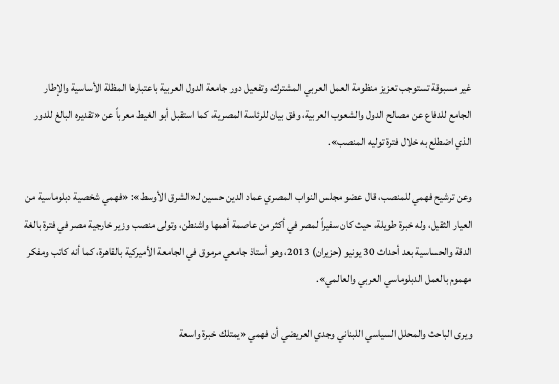غير مسبوقة تستوجب تعزيز منظومة العمل العربي المشترك، وتفعيل دور جامعة الدول العربية باعتبارها المظلة الأساسية والإطار الجامع للدفاع عن مصالح الدول والشعوب العربية، وفق بيان للرئاسة المصرية، كما استقبل أبو الغيط معرباً عن «تقديره البالغ للدور الذي اضطلع به خلال فترة توليه المنصب».

وعن ترشيح فهمي للمنصب، قال عضو مجلس النواب المصري عماد الدين حسين لـ«الشرق الأوسط»: «فهمي شخصية دبلوماسية من العيار الثقيل، وله خبرة طويلة، حيث كان سفيراً لمصر في أكثر من عاصمة أهمها واشنطن، وتولى منصب وزير خارجية مصر في فترة بالغة الدقة والحساسية بعد أحداث 30 يونيو (حزيران) 2013، وهو أستاذ جامعي مرموق في الجامعة الأميركية بالقاهرة، كما أنه كاتب ومفكر مهموم بالعمل الدبلوماسي العربي والعالمي».

ويرى الباحث والمحلل السياسي اللبناني وجدي العريضي أن فهمي «يمتلك خبرة واسعة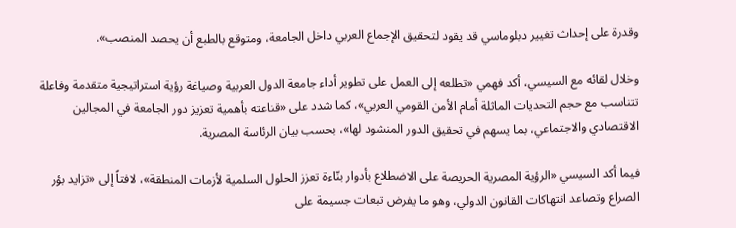وقدرة على إحداث تغيير دبلوماسي قد يقود لتحقيق الإجماع العربي داخل الجامعة، ومتوقع بالطبع أن يحصد المنصب».

وخلال لقائه مع السيسي، أكد فهمي «تطلعه إلى العمل على تطوير أداء جامعة الدول العربية وصياغة رؤية استراتيجية متقدمة وفاعلة تتناسب مع حجم التحديات الماثلة أمام الأمن القومي العربي»، كما شدد على «قناعته بأهمية تعزيز دور الجامعة في المجالين الاقتصادي والاجتماعي، بما يسهم في تحقيق الدور المنشود لها»، بحسب بيان الرئاسة المصرية.

فيما أكد السيسي «الرؤية المصرية الحريصة على الاضطلاع بأدوار بنّاءة تعزز الحلول السلمية لأزمات المنطقة»، لافتاً إلى «تزايد بؤر الصراع وتصاعد انتهاكات القانون الدولي، وهو ما يفرض تبعات جسيمة على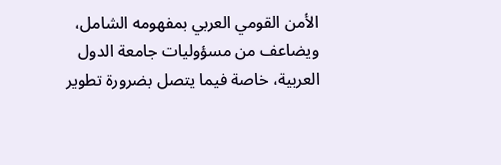الأمن القومي العربي بمفهومه الشامل، ويضاعف من مسؤوليات جامعة الدول العربية، خاصة فيما يتصل بضرورة تطوير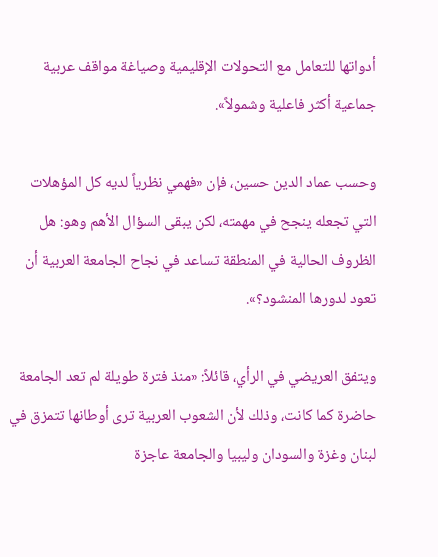أدواتها للتعامل مع التحولات الإقليمية وصياغة مواقف عربية جماعية أكثر فاعلية وشمولاً».

وحسب عماد الدين حسين، فإن «فهمي نظرياً لديه كل المؤهلات التي تجعله ينجح في مهمته، لكن يبقى السؤال الأهم وهو: هل الظروف الحالية في المنطقة تساعد في نجاح الجامعة العربية أن تعود لدورها المنشود؟».

ويتفق العريضي في الرأي، قائلاً: «منذ فترة طويلة لم تعد الجامعة حاضرة كما كانت، وذلك لأن الشعوب العربية ترى أوطانها تتمزق في لبنان وغزة والسودان وليبيا والجامعة عاجزة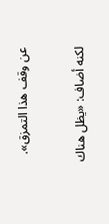عن وقف هذا التمزق».

لكنه أضاف: «يظل هناك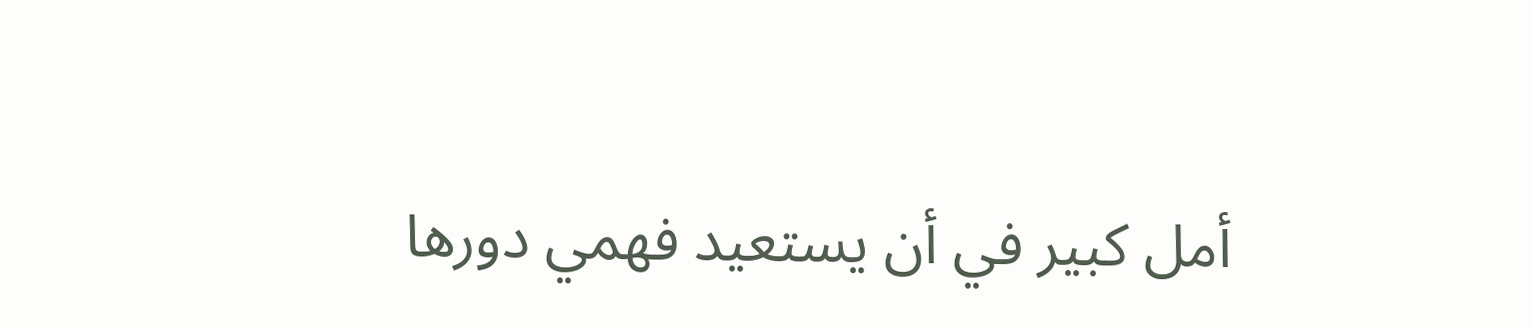أمل كبير في أن يستعيد فهمي دورها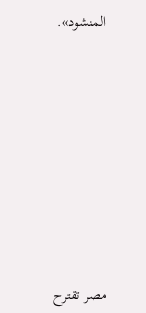المنشود».












مصر تقترح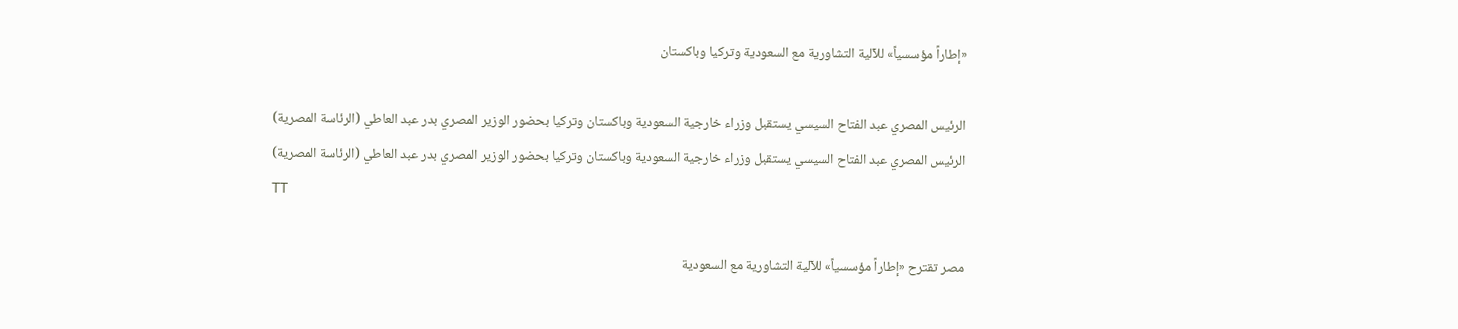«إطاراً مؤسسياً» للآلية التشاورية مع السعودية وتركيا وباكستان

الرئيس المصري عبد الفتاح السيسي يستقبل وزراء خارجية السعودية وباكستان وتركيا بحضور الوزير المصري بدر عبد العاطي (الرئاسة المصرية)
الرئيس المصري عبد الفتاح السيسي يستقبل وزراء خارجية السعودية وباكستان وتركيا بحضور الوزير المصري بدر عبد العاطي (الرئاسة المصرية)
TT

مصر تقترح «إطاراً مؤسسياً» للآلية التشاورية مع السعودية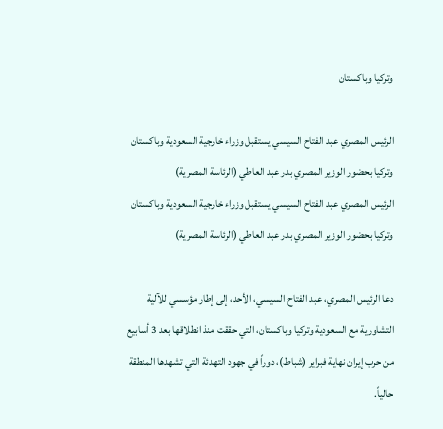وتركيا وباكستان

الرئيس المصري عبد الفتاح السيسي يستقبل وزراء خارجية السعودية وباكستان وتركيا بحضور الوزير المصري بدر عبد العاطي (الرئاسة المصرية)
الرئيس المصري عبد الفتاح السيسي يستقبل وزراء خارجية السعودية وباكستان وتركيا بحضور الوزير المصري بدر عبد العاطي (الرئاسة المصرية)

دعا الرئيس المصري، عبد الفتاح السيسي، الأحد، إلى إطار مؤسسي للآلية التشاورية مع السعودية وتركيا وباكستان، التي حققت منذ انطلاقها بعد 3 أسابيع من حرب إيران نهاية فبراير (شباط)، دوراً في جهود التهدئة التي تشهدها المنطقة حالياً.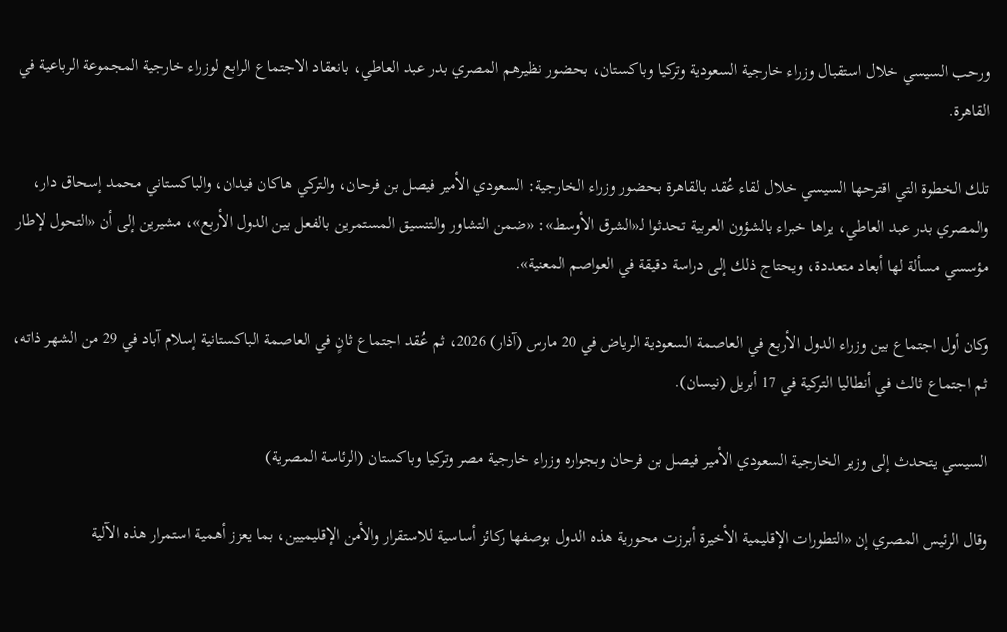ورحب السيسي خلال استقبال وزراء خارجية السعودية وتركيا وباكستان، بحضور نظيرهم المصري بدر عبد العاطي، بانعقاد الاجتماع الرابع لوزراء خارجية المجموعة الرباعية في القاهرة.

تلك الخطوة التي اقترحها السيسي خلال لقاء عُقد بالقاهرة بحضور وزراء الخارجية: السعودي الأمير فيصل بن فرحان، والتركي هاكان فيدان، والباكستاني محمد إسحاق دار، والمصري بدر عبد العاطي، يراها خبراء بالشؤون العربية تحدثوا لـ«الشرق الأوسط»: «ضمن التشاور والتنسيق المستمرين بالفعل بين الدول الأربع»، مشيرين إلى أن «التحول لإطار مؤسسي مسألة لها أبعاد متعددة، ويحتاج ذلك إلى دراسة دقيقة في العواصم المعنية».

وكان أول اجتماع بين وزراء الدول الأربع في العاصمة السعودية الرياض في 20 مارس (آذار) 2026، ثم عُقد اجتماع ثانٍ في العاصمة الباكستانية إسلام آباد في 29 من الشهر ذاته، ثم اجتماع ثالث في أنطاليا التركية في 17 أبريل (نيسان).

السيسي يتحدث إلى وزير الخارجية السعودي الأمير فيصل بن فرحان وبجواره وزراء خارجية مصر وتركيا وباكستان (الرئاسة المصرية)

وقال الرئيس المصري إن «التطورات الإقليمية الأخيرة أبرزت محورية هذه الدول بوصفها ركائز أساسية للاستقرار والأمن الإقليميين، بما يعزز أهمية استمرار هذه الآلية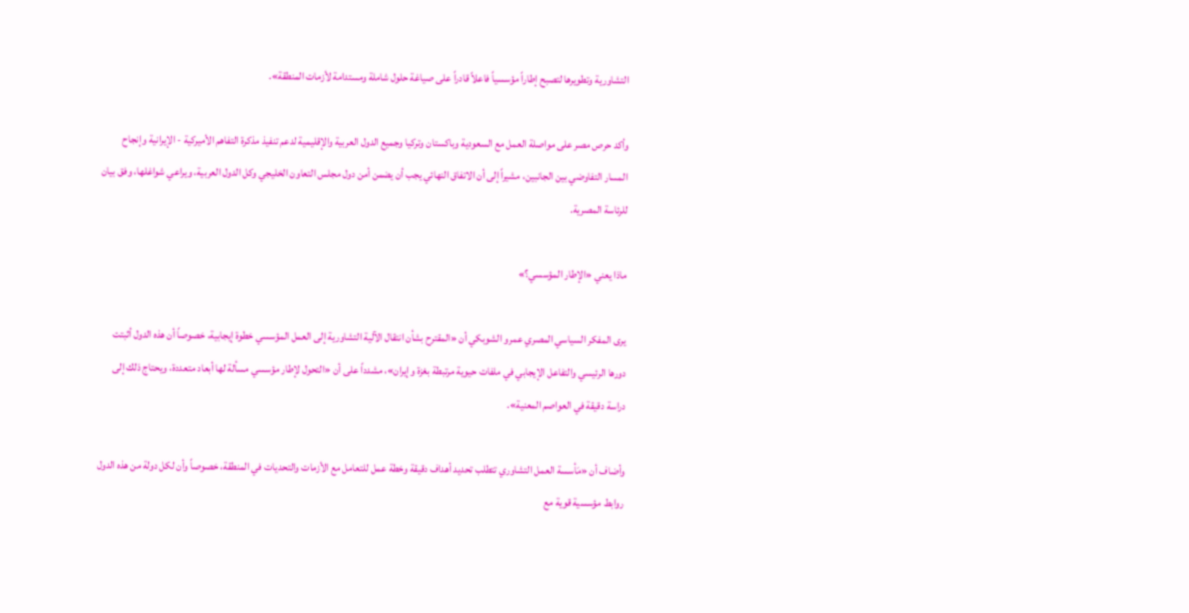التشاورية وتطويرها لتصبح إطاراً مؤسسياً فاعلاً قادراً على صياغة حلول شاملة ومستدامة لأزمات المنطقة».

وأكد حرص مصر على مواصلة العمل مع السعودية وباكستان وتركيا وجميع الدول العربية والإقليمية لدعم تنفيذ مذكرة التفاهم الأميركية - الإيرانية وإنجاح المسار التفاوضي بين الجانبين، مشيراً إلى أن الاتفاق النهائي يجب أن يضمن أمن دول مجلس التعاون الخليجي وكل الدول العربية، ويراعي شواغلها، وفق بيان للرئاسة المصرية.

ماذا يعني «الإطار المؤسسي؟»

يرى المفكر السياسي المصري عمرو الشوبكي أن «المقترح بشأن انتقال الآلية التشاورية إلى العمل المؤسسي خطوة إيجابية، خصوصاً أن هذه الدول أثبتت دورها الرئيسي والتفاعل الإيجابي في ملفات حيوية مرتبطة بغزة وإيران»، مشدداً على أن «التحول لإطار مؤسسي مسألة لها أبعاد متعددة، ويحتاج ذلك إلى دراسة دقيقة في العواصم المعنية».

وأضاف أن «مَأسسة العمل التشاوري تتطلب تحديد أهداف دقيقة وخطة عمل للتعامل مع الأزمات والتحديات في المنطقة، خصوصاً وأن لكل دولة من هذه الدول روابط مؤسسية قوية مع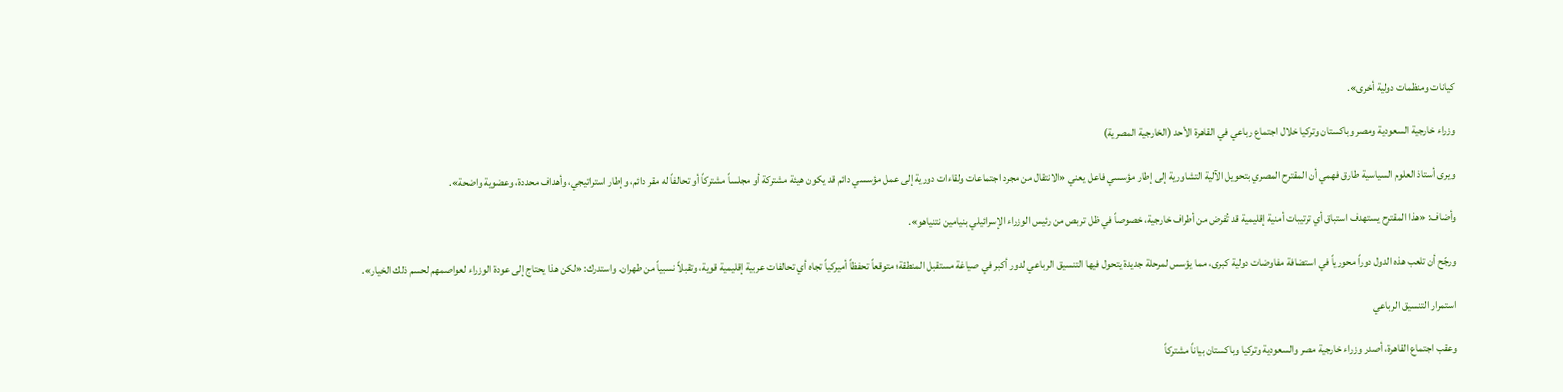كيانات ومنظمات دولية أخرى».

وزراء خارجية السعودية ومصر وباكستان وتركيا خلال اجتماع رباعي في القاهرة الأحد (الخارجية المصرية)

ويرى أستاذ العلوم السياسية طارق فهمي أن المقترح المصري بتحويل الآلية التشاورية إلى إطار مؤسسي فاعل يعني «الانتقال من مجرد اجتماعات ولقاءات دورية إلى عمل مؤسسي دائم قد يكون هيئة مشتركة أو مجلساً مشتركاً أو تحالفاً له مقر دائم، وإطار استراتيجي، وأهداف محددة، وعضوية واضحة».

وأضاف: «هذا المقترح يستهدف استباق أي ترتيبات أمنية إقليمية قد تُفرض من أطراف خارجية، خصوصاً في ظل تربص من رئيس الوزراء الإسرائيلي بنيامين نتنياهو».

ورجّح أن تلعب هذه الدول دوراً محورياً في استضافة مفاوضات دولية كبرى، مما يؤسس لمرحلة جديدة يتحول فيها التنسيق الرباعي لدور أكبر في صياغة مستقبل المنطقة؛ متوقعاً تحفظاً أميركياً تجاه أي تحالفات عربية إقليمية قوية، وتقبلاً نسبياً من طهران. واستدرك: «لكن هذا يحتاج إلى عودة الوزراء لعواصمهم لحسم ذلك الخيار».

استمرار التنسيق الرباعي

وعقب اجتماع القاهرة، أصدر وزراء خارجية مصر والسعودية وتركيا وباكستان بياناً مشتركاً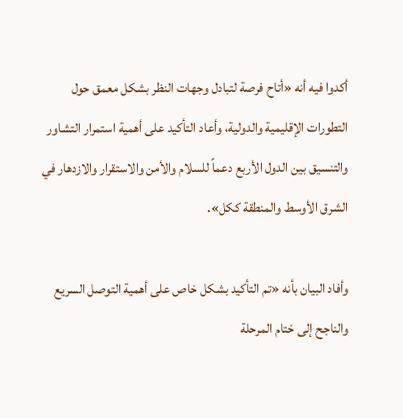أكدوا فيه أنه «أتاح فرصة لتبادل وجهات النظر بشكل معمق حول التطورات الإقليمية والدولية، وأعاد التأكيد على أهمية استمرار التشاور والتنسيق بين الدول الأربع دعماً للسلام والأمن والاستقرار والازدهار في الشرق الأوسط والمنطقة ككل».

وأفاد البيان بأنه «تم التأكيد بشكل خاص على أهمية التوصل السريع والناجح إلى ختام المرحلة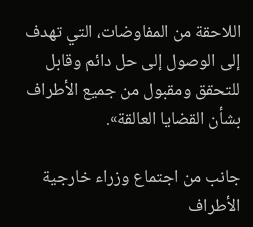اللاحقة من المفاوضات، التي تهدف إلى الوصول إلى حل دائم وقابل للتحقق ومقبول من جميع الأطراف بشأن القضايا العالقة».

جانب من اجتماع وزراء خارجية الأطراف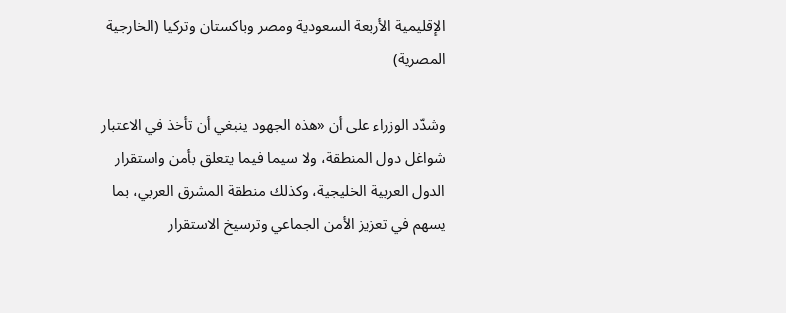الإقليمية الأربعة السعودية ومصر وباكستان وتركيا (الخارجية المصرية)

وشدّد الوزراء على أن «هذه الجهود ينبغي أن تأخذ في الاعتبار شواغل دول المنطقة، ولا سيما فيما يتعلق بأمن واستقرار الدول العربية الخليجية، وكذلك منطقة المشرق العربي، بما يسهم في تعزيز الأمن الجماعي وترسيخ الاستقرار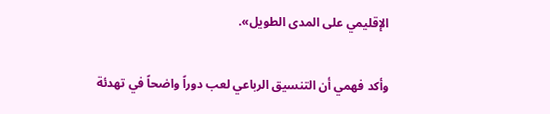الإقليمي على المدى الطويل».

وأكد فهمي أن التنسيق الرباعي لعب دوراً واضحاً في تهدئة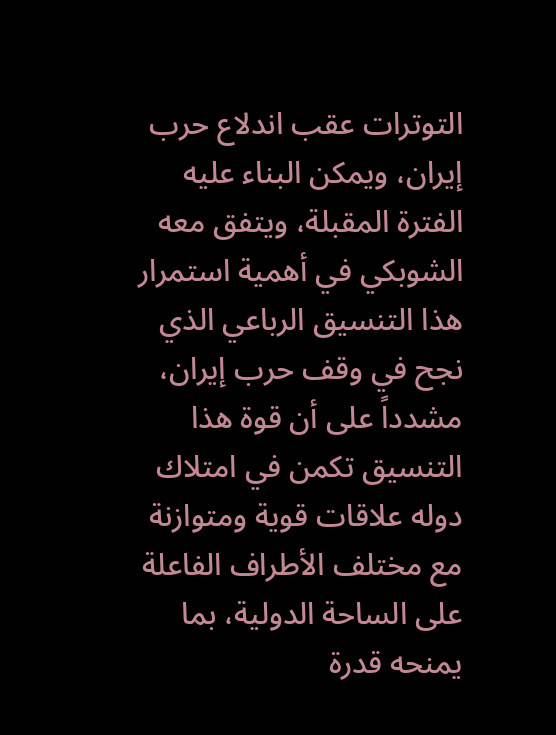التوترات عقب اندلاع حرب إيران، ويمكن البناء عليه الفترة المقبلة، ويتفق معه الشوبكي في أهمية استمرار هذا التنسيق الرباعي الذي نجح في وقف حرب إيران، مشدداً على أن قوة هذا التنسيق تكمن في امتلاك دوله علاقات قوية ومتوازنة مع مختلف الأطراف الفاعلة على الساحة الدولية، بما يمنحه قدرة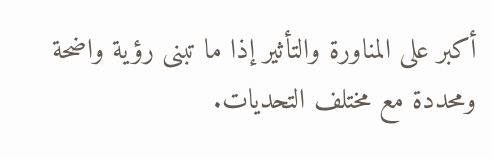أكبر على المناورة والتأثير إذا ما تبنى رؤية واضحة ومحددة مع مختلف التحديات.